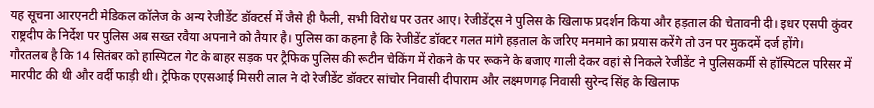यह सूचना आरएनटी मेडिकल कॉलेज के अन्य रेजीडेंट डॉक्टर्स में जैसे ही फैली, सभी विरोध पर उतर आए। रेजीडेंट्स ने पुलिस के खिलाफ प्रदर्शन किया और हड़ताल की चेतावनी दी। इधर एसपी कुंवर राष्ट्रदीप के निर्देश पर पुलिस अब सख्त रवैया अपनाने को तैयार है। पुलिस का कहना है कि रेजीडेंट डॉक्टर गलत मांगे हड़ताल के जरिए मनमाने का प्रयास करेंगे तो उन पर मुकदमें दर्ज होंगे।
गौरतलब है कि 14 सितंबर को हास्पिटल गेट के बाहर सड़क पर ट्रैफिक पुलिस की रूटीन चेकिंग में रोकने के पर रूकने के बजाए गाली देकर वहां से निकले रेजीडेंट ने पुलिसकर्मी से हॉस्पिटल परिसर में मारपीट की थी और वर्दी फाड़ी थी। ट्रेफिक एएसआई मिसरी लाल ने दो रेजीडेंट डॉक्टर सांचोर निवासी दीपाराम और लक्ष्मणगढ़ निवासी सुरेन्द सिंह के खिलाफ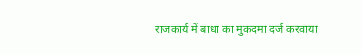राजकार्य में बाधा का मुकदमा दर्ज करवाया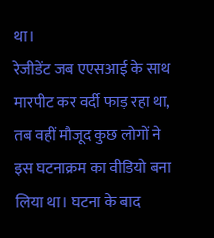था।
रेजीडेंट जब एएसआई के साथ मारपीट कर वर्दी फाड़ रहा था, तब वहीं मौजूद कुछ लोगों ने इस घटनाक्रम का वीडियो बना लिया था। घटना के बाद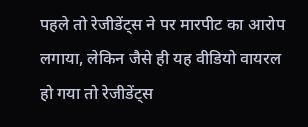पहले तो रेजीडेंट्स ने पर मारपीट का आरोप लगाया, लेकिन जैसे ही यह वीडियो वायरल हो गया तो रेजीडेंट्स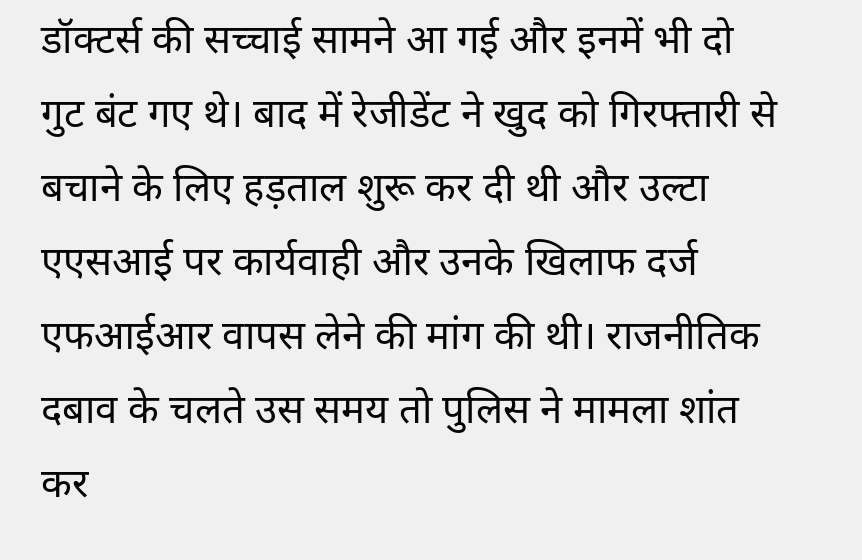डॉक्टर्स की सच्चाई सामने आ गई और इनमें भी दो गुट बंट गए थे। बाद में रेजीडेंट ने खुद को गिरफ्तारी से बचाने के लिए हड़ताल शुरू कर दी थी और उल्टा एएसआई पर कार्यवाही और उनके खिलाफ दर्ज एफआईआर वापस लेने की मांग की थी। राजनीतिक दबाव के चलते उस समय तो पुलिस ने मामला शांत कर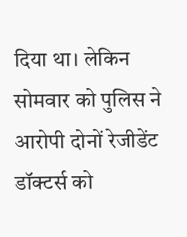दिया था। लेकिन सोमवार को पुलिस ने आरोपी दोनों रेजीडेंट डॉक्टर्स को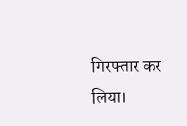गिरफ्तार कर लिया।